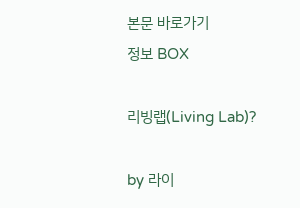본문 바로가기
정보 BOX

리빙랩(Living Lab)?

by 라이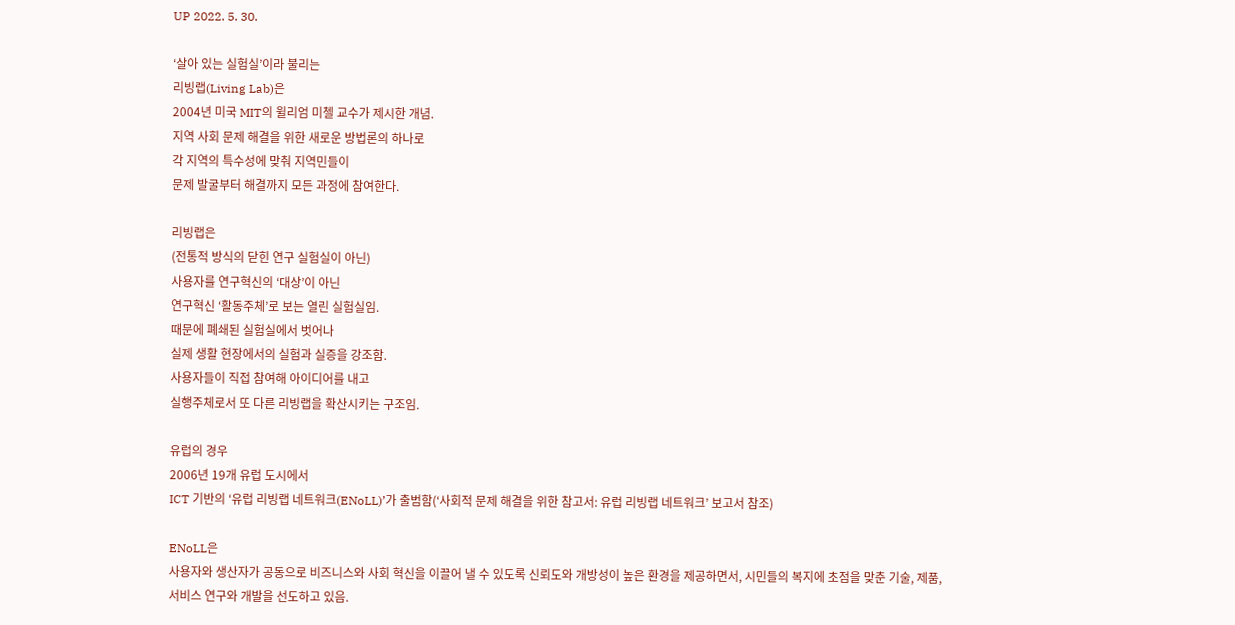UP 2022. 5. 30.

‘살아 있는 실험실’이라 불리는
리빙랩(Living Lab)은
2004년 미국 MIT의 윌리엄 미첼 교수가 제시한 개념.
지역 사회 문제 해결을 위한 새로운 방법론의 하나로
각 지역의 특수성에 맞춰 지역민들이
문제 발굴부터 해결까지 모든 과정에 참여한다.

리빙랩은
(전통적 방식의 닫힌 연구 실험실이 아닌)
사용자를 연구혁신의 ‘대상’이 아닌
연구혁신 ‘활동주체’로 보는 열린 실험실임.
때문에 폐쇄된 실험실에서 벗어나
실제 생활 현장에서의 실험과 실증을 강조함.
사용자들이 직접 참여해 아이디어를 내고
실행주체로서 또 다른 리빙랩을 확산시키는 구조임.

유럽의 경우
2006년 19개 유럽 도시에서
ICT 기반의 ‘유럽 리빙랩 네트워크(ENoLL)’가 출범함(‘사회적 문제 해결을 위한 참고서: 유럽 리빙랩 네트워크’ 보고서 참조)

ENoLL은
사용자와 생산자가 공동으로 비즈니스와 사회 혁신을 이끌어 낼 수 있도록 신뢰도와 개방성이 높은 환경을 제공하면서, 시민들의 복지에 초점을 맞춘 기술, 제품, 서비스 연구와 개발을 선도하고 있음.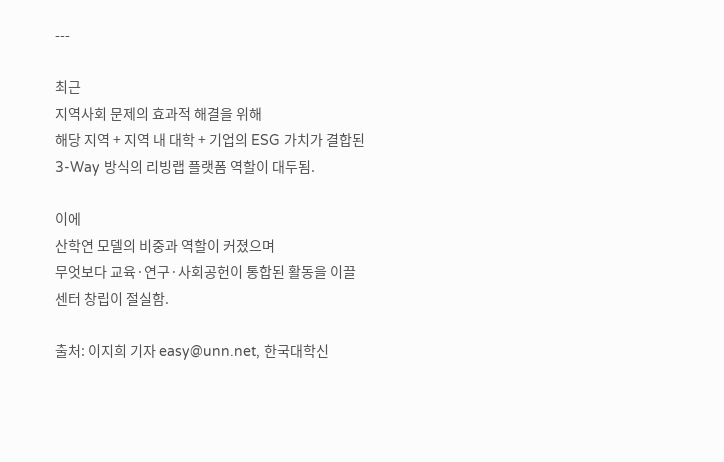---

최근
지역사회 문제의 효과적 해결을 위해
해당 지역 + 지역 내 대학 + 기업의 ESG 가치가 결합된
3-Way 방식의 리빙랩 플랫폼 역할이 대두됨.

이에
산학연 모델의 비중과 역할이 커졌으며
무엇보다 교육·연구·사회공헌이 통합된 활동을 이끌 센터 창립이 절실함.

출처: 이지희 기자 easy@unn.net, 한국대학신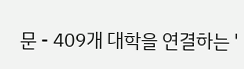문 - 409개 대학을 연결하는 '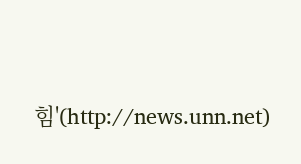힘'(http://news.unn.net)